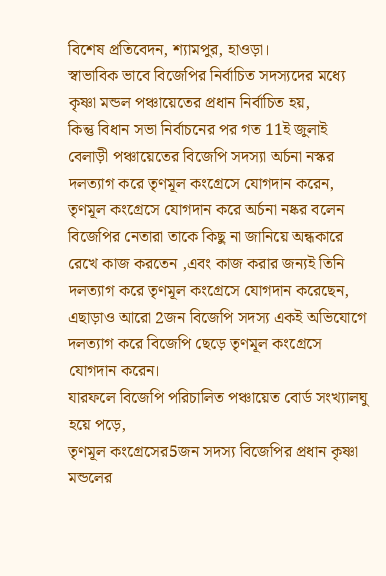বিশেষ প্রতিবেদন, শ্যামপুর, হাওড়া।
স্বাভাবিক ভাবে বিজেপির নির্বাচিত সদস্যদের মধ্যে কৃষ্ণা মন্ডল পঞ্চায়েতের প্রধান নির্বাচিত হয়,
কিন্তু বিধান সভা নির্বাচনের পর গত 11ই জুলাই বেলাড়ী পঞ্চায়েতের বিজেপি সদস্যা অর্চনা নস্কর দলত্যাগ করে তৃণমূল কংগ্রেসে যোগদান করেন,
তৃণমূল কংগ্রেসে যোগদান করে অর্চনা নষ্কর বলেন বিজেপির নেতারা তাকে কিছু না জানিয়ে অন্ধকারে রেখে কাজ করতেন ,এবং কাজ করার জন্যই তিনি দলত্যাগ করে তৃণমূল কংগ্রেসে যোগদান করেছেন,
এছাড়াও আরো 2জন বিজেপি সদস্য একই অভিযোগে দলত্যাগ করে বিজেপি ছেড়ে তৃণমূল কংগ্রেসে যোগদান করেন।
যারফলে বিজেপি পরিচালিত পঞ্চায়েত বোর্ড সংখ্যালঘু হয়ে পড়ে,
তৃণমূল কংগ্রেসের5জন সদস্য বিজেপির প্রধান কৃষ্ণা মন্ডলের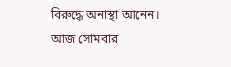বিরুদ্ধে অনাস্থা আনেন।
আজ সোমবার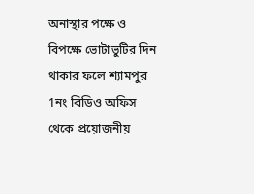অনাস্থার পক্ষে ও বিপক্ষে ভোটাভুটির দিন থাকার ফলে শ্যামপুর 1নং বিডিও অফিস থেকে প্রয়োজনীয়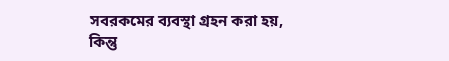সবরকমের ব্যবস্থা গ্ৰহন করা হয়,
কিন্তু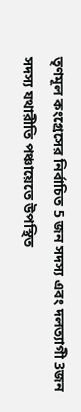তৃণমূল কংগ্রেসের নির্বাচিত 5 জন সদস্য এবং দলত্যাগী 3জন সদস্য যথারীতি পঞ্চায়েতে উপস্থিত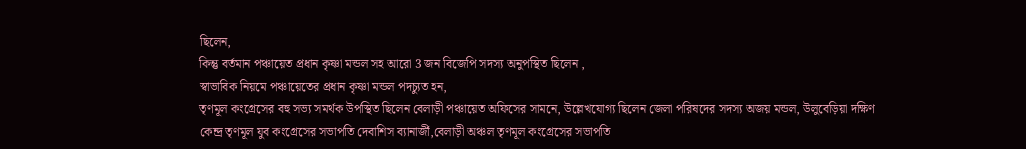ছিলেন,
কিন্তু বর্তমান পঞ্চায়েত প্রধান কৃষ্ণা মন্ডল সহ আরো 3 জন বিজেপি সদস্য অনুপস্থিত ছিলেন ,
স্বাভাবিক নিয়মে পঞ্চায়েতের প্রধান কৃষ্ণা মন্ডল পদচ্যুত হন,
তৃণমূল কংগ্রেসের বহু সভ্য সমর্থক উপস্থিত ছিলেন বেলাড়ী পঞ্চায়েত অফিসের সামনে, উল্লেখযোগ্য ছিলেন জেলা পরিষদের সদস্য অজয় মন্ডল, উলুবেড়িয়া দক্ষিণ কেন্দ্র তৃণমূল যুব কংগ্রেসের সভাপতি দেবাশিস ব্যানার্জী,বেলাড়ী অঞ্চল তৃণমূল কংগ্রেসের সভাপতি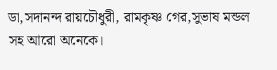ডা,সদানন্দ রায়চৌধুরী, রামকৃষ্ণ গের,সুভাষ মন্ডল সহ আরো অনেকে।